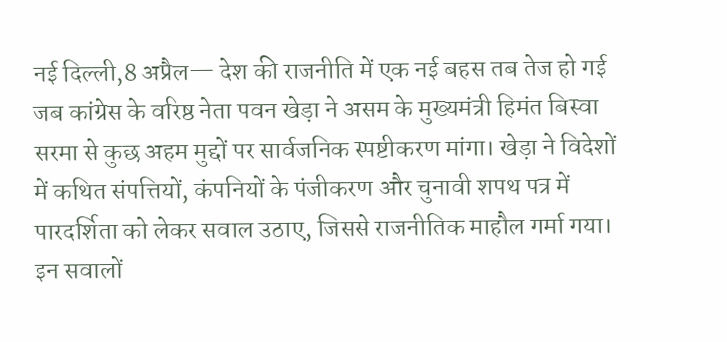नई दिल्ली,8 अप्रैल— देश की राजनीति में एक नई बहस तब तेज हो गई जब कांग्रेस के वरिष्ठ नेता पवन खेड़ा ने असम के मुख्यमंत्री हिमंत बिस्वा सरमा से कुछ अहम मुद्दों पर सार्वजनिक स्पष्टीकरण मांगा। खेड़ा ने विदेशों में कथित संपत्तियों, कंपनियों के पंजीकरण और चुनावी शपथ पत्र में पारदर्शिता को लेकर सवाल उठाए, जिससे राजनीतिक माहौल गर्मा गया।
इन सवालों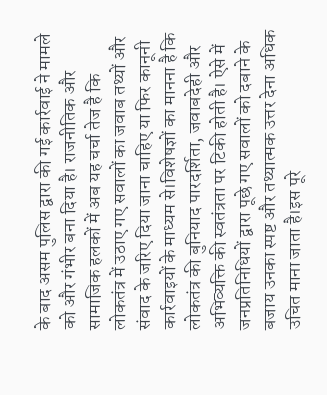के बाद असम पुलिस द्वारा की गई कार्रवाई ने मामले को और गंभीर बना दिया है। राजनीतिक और सामाजिक हलकों में अब यह चर्चा तेज है कि लोकतंत्र में उठाए गए सवालों का जवाब तथ्यों और संवाद के जरिए दिया जाना चाहिए या फिर कानूनी कार्रवाइयों के माध्यम से।विशेषज्ञों का मानना है कि लोकतंत्र की बुनियाद पारदर्शिता, जवाबदेही और अभिव्यक्ति की स्वतंत्रता पर टिकी होती है। ऐसे में जनप्रतिनिधियों द्वारा पूछे गए सवालों को दबाने के बजाय उनका स्पष्ट और तथ्यात्मक उत्तर देना अधिक उचित माना जाता है।इस पूरे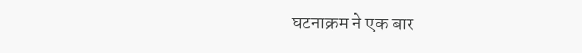घटनाक्रम ने एक बार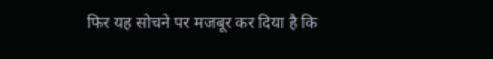फिर यह सोचने पर मजबूर कर दिया है कि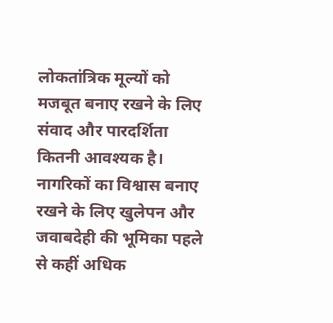लोकतांत्रिक मूल्यों को मजबूत बनाए रखने के लिए संवाद और पारदर्शिता कितनी आवश्यक है। नागरिकों का विश्वास बनाए रखने के लिए खुलेपन और जवाबदेही की भूमिका पहले से कहीं अधिक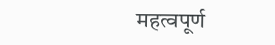महत्वपूर्ण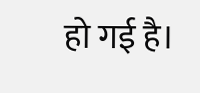हो गई है।